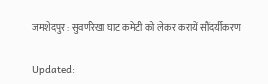जमशेदपुर : सुवर्णरेखा घाट कमेटी को लेकर करायें सौंदर्यीकरण

Updated: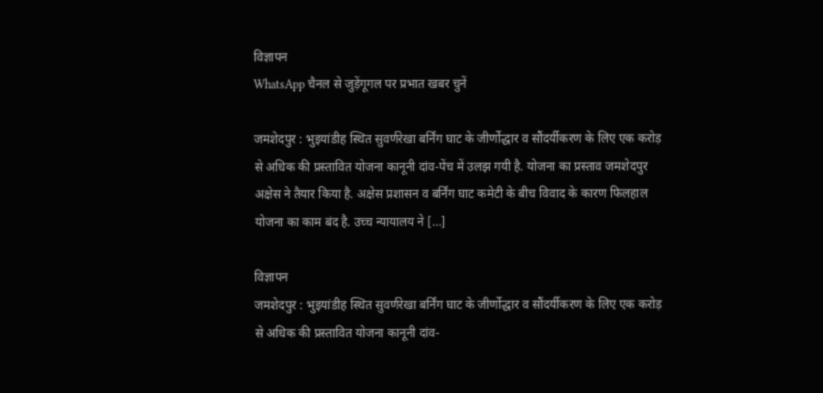विज्ञापन
WhatsApp चैनल से जुड़ेंगूगल पर प्रभात खबर चुनें

जमशेदपुर : भुइयांडीह स्थित सुवर्णरेखा बर्निंग घाट के जीर्णोद्धार व सौंदर्यीकरण के लिए एक करोड़ से अधिक की प्रस्तावित योजना कानूनी दांव-पेंच में उलझ गयी है. योजना का प्रस्ताव जमशेदपुर अक्षेस ने तैयार किया है. अक्षेस प्रशासन व बर्निंग घाट कमेटी के बीच विवाद के कारण फिलहाल योजना का काम बंद है. उच्च न्यायालय ने […]

विज्ञापन
जमशेदपुर : भुइयांडीह स्थित सुवर्णरेखा बर्निंग घाट के जीर्णोद्धार व सौंदर्यीकरण के लिए एक करोड़ से अधिक की प्रस्तावित योजना कानूनी दांव-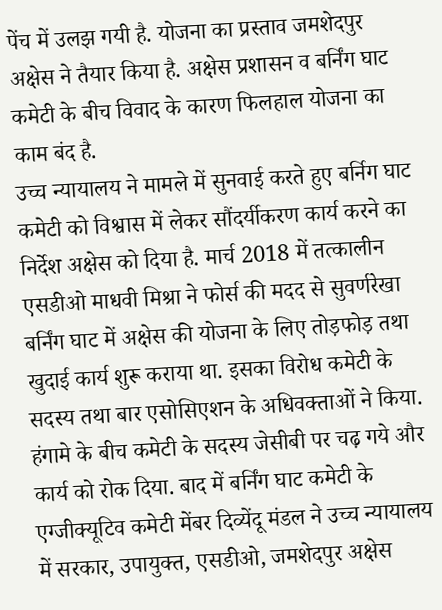पेंच में उलझ गयी है. योजना का प्रस्ताव जमशेदपुर अक्षेस ने तैयार किया है. अक्षेस प्रशासन व बर्निंग घाट कमेटी के बीच विवाद के कारण फिलहाल योजना का काम बंद है.
उच्च न्यायालय ने मामले में सुनवाई करते हुए बर्निग घाट कमेटी को विश्वास में लेकर सौंदर्यीकरण कार्य करने का निर्देश अक्षेस को दिया है. मार्च 2018 में तत्कालीन एसडीओ माधवी मिश्रा ने फोर्स की मदद से सुवर्णरेखा बर्निंग घाट में अक्षेस की योजना के लिए तोड़फोड़ तथा खुदाई कार्य शुरू कराया था. इसका विरोध कमेटी के सदस्य तथा बार एसोसिएशन के अधिवक्ताओं ने किया.
हंगामे के बीच कमेटी के सदस्य जेसीबी पर चढ़ गये और कार्य को रोक दिया. बाद में बर्निंग घाट कमेटी के एग्जीक्यूटिव कमेटी मेंबर दिव्येंदू मंडल ने उच्च न्यायालय में सरकार, उपायुक्त, एसडीओ, जमशेदपुर अक्षेस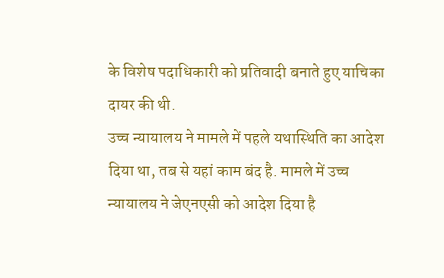के विशेष पदाधिकारी को प्रतिवादी बनाते हुए याचिका दायर की थी.
उच्च न्यायालय ने मामले में पहले यथास्थिति का आदेश दिया था, तब से यहां काम बंद है. मामले में उच्च न्यायालय ने जेएनएसी को आदेश दिया है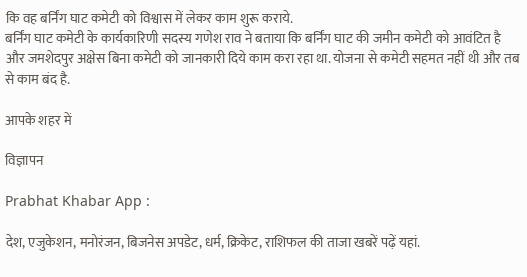कि वह बर्निंग घाट कमेटी को विश्वास में लेकर काम शुरू कराये.
बर्निंग घाट कमेटी के कार्यकारिणी सदस्य गणेश राव ने बताया कि बर्निंग घाट की जमीन कमेटी को आवंटित है और जमशेदपुर अक्षेस बिना कमेटी को जानकारी दिये काम करा रहा था. योजना से कमेटी सहमत नहीं थी और तब से काम बंद है.

आपके शहर में

विज्ञापन

Prabhat Khabar App :

देश, एजुकेशन, मनोरंजन, बिजनेस अपडेट, धर्म, क्रिकेट, राशिफल की ताजा खबरें पढ़ें यहां.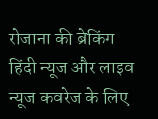रोजाना की ब्रेकिंग हिंदी न्यूज और लाइव न्यूज कवरेज के लिए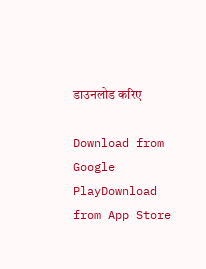डाउनलोड करिए

Download from Google PlayDownload from App Store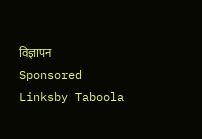विज्ञापन
Sponsored Linksby Taboola